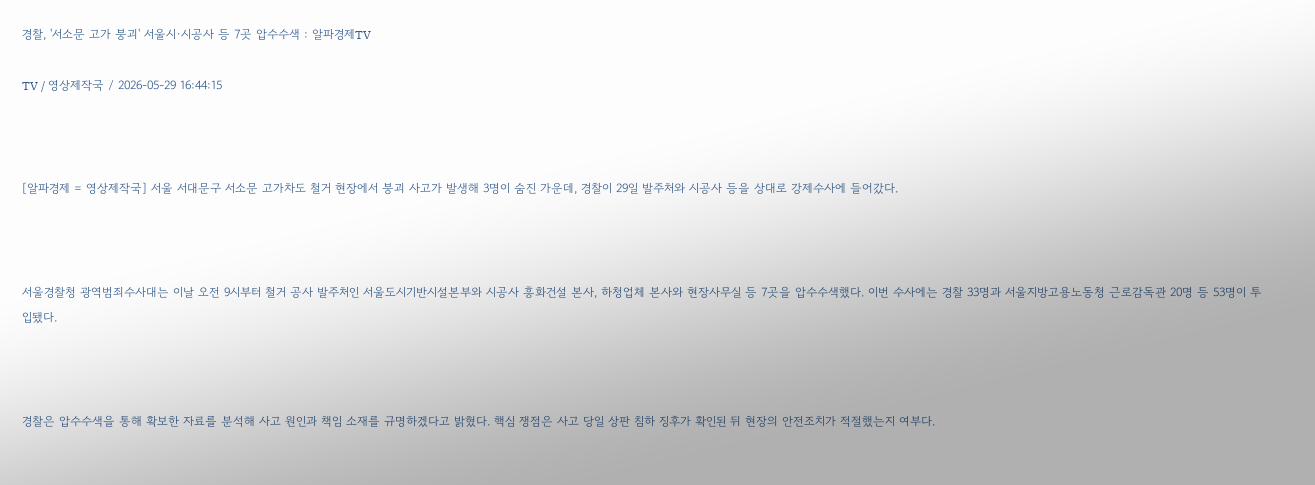경찰, '서소문 고가 붕괴' 서울시·시공사 등 7곳 압수수색 : 알파경제TV

TV / 영상제작국 / 2026-05-29 16:44:15



[알파경제 = 영상제작국] 서울 서대문구 서소문 고가차도 철거 현장에서 붕괴 사고가 발생해 3명이 숨진 가운데, 경찰이 29일 발주처와 시공사 등을 상대로 강제수사에 들어갔다.



서울경찰청 광역범죄수사대는 이날 오전 9시부터 철거 공사 발주처인 서울도시기반시설본부와 시공사 흥화건설 본사, 하청업체 본사와 현장사무실 등 7곳을 압수수색했다. 이번 수사에는 경찰 33명과 서울지방고용노동청 근로감독관 20명 등 53명이 투입됐다.



경찰은 압수수색을 통해 확보한 자료를 분석해 사고 원인과 책임 소재를 규명하겠다고 밝혔다. 핵심 쟁점은 사고 당일 상판 침하 징후가 확인된 뒤 현장의 안전조치가 적절했는지 여부다.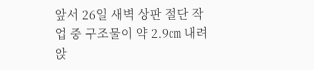앞서 26일 새벽 상판 절단 작업 중 구조물이 약 2.9㎝ 내려앉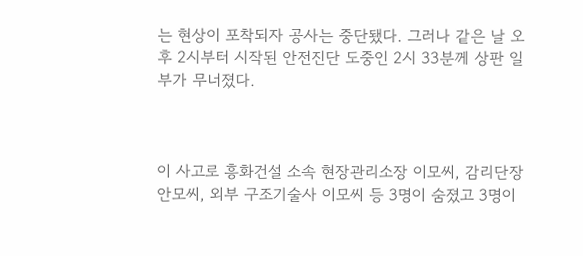는 현상이 포착되자 공사는 중단됐다. 그러나 같은 날 오후 2시부터 시작된 안전진단 도중인 2시 33분께 상판 일부가 무너졌다.



이 사고로 흥화건설 소속 현장관리소장 이모씨, 감리단장 안모씨, 외부 구조기술사 이모씨 등 3명이 숨졌고 3명이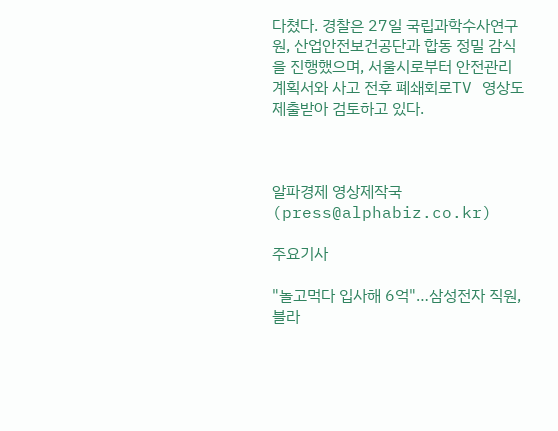다쳤다. 경찰은 27일 국립과학수사연구원, 산업안전보건공단과 합동 정밀 감식을 진행했으며, 서울시로부터 안전관리계획서와 사고 전후 폐쇄회로TV 영상도 제출받아 검토하고 있다.



알파경제 영상제작국 (press@alphabiz.co.kr)

주요기사

"놀고먹다 입사해 6억"…삼성전자 직원, 블라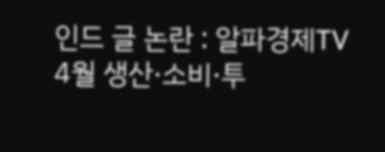인드 글 논란 : 알파경제TV
4월 생산·소비·투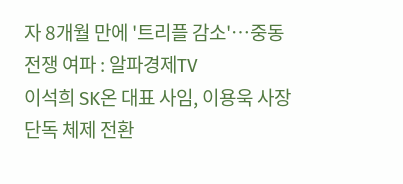자 8개월 만에 '트리플 감소'…중동전쟁 여파 : 알파경제TV
이석희 SK온 대표 사임, 이용욱 사장 단독 체제 전환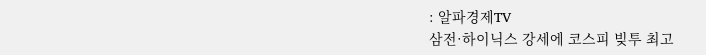: 알파경제TV
삼전·하이닉스 강세에 코스피 빚투 최고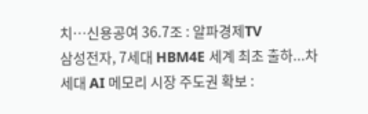치…신용공여 36.7조 : 알파경제TV
삼성전자, 7세대 HBM4E 세계 최초 출하...차세대 AI 메모리 시장 주도권 확보 :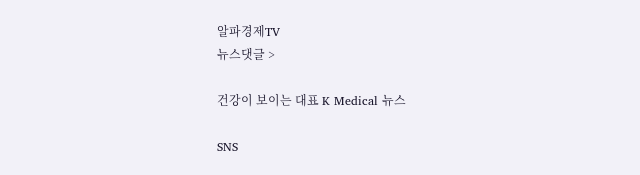알파경제TV
뉴스댓글 >

건강이 보이는 대표 K Medical 뉴스

SNS